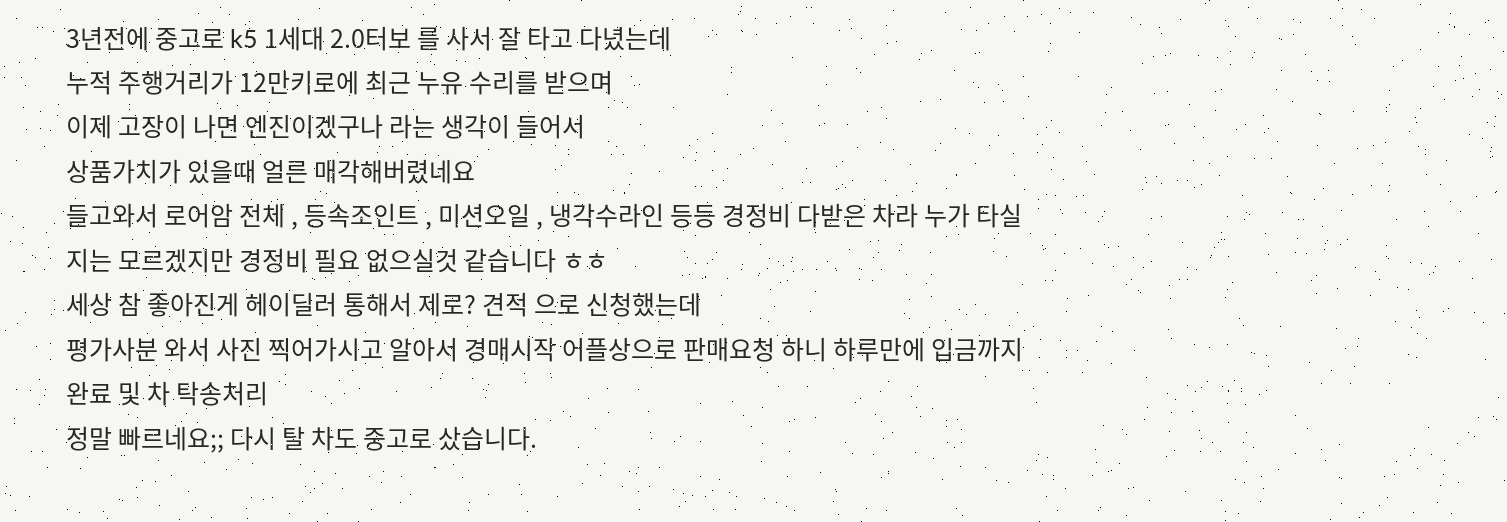3년전에 중고로 k5 1세대 2.0터보 를 사서 잘 타고 다녔는데
누적 주행거리가 12만키로에 최근 누유 수리를 받으며
이제 고장이 나면 엔진이겠구나 라는 생각이 들어서
상품가치가 있을때 얼른 매각해버렸네요
들고와서 로어암 전체 , 등속조인트 , 미션오일 , 냉각수라인 등등 경정비 다받은 차라 누가 타실지는 모르겠지만 경정비 필요 없으실것 같습니다 ㅎㅎ
세상 참 좋아진게 헤이딜러 통해서 제로? 견적 으로 신청했는데
평가사분 와서 사진 찍어가시고 알아서 경매시작 어플상으로 판매요청 하니 하루만에 입금까지 완료 및 차 탁송처리
정말 빠르네요;; 다시 탈 차도 중고로 샀습니다.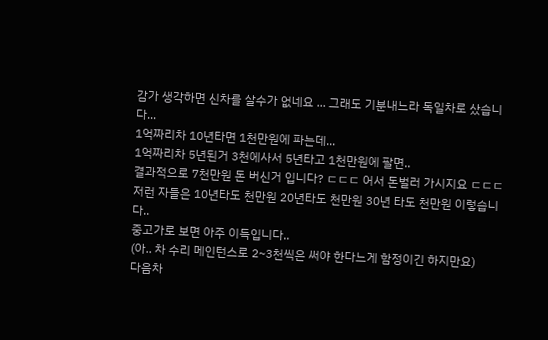감가 생각하면 신차를 살수가 없네요 ... 그래도 기분내느라 독일차로 샀습니다...
1억짜리차 10년타면 1천만원에 파는데...
1억짜리차 5년된거 3천에사서 5년타고 1천만원에 팔면..
결과적으로 7천만원 돈 버신거 입니다? ㄷㄷㄷ 어서 돈벌러 가시지요 ㄷㄷㄷ
저런 자들은 10년타도 천만원 20년타도 천만원 30년 타도 천만원 이렇습니다..
중고가로 보면 아주 이득입니다..
(아.. 차 수리 메인턴스로 2~3천씩은 써야 한다느게 함정이긴 하지만요)
다음차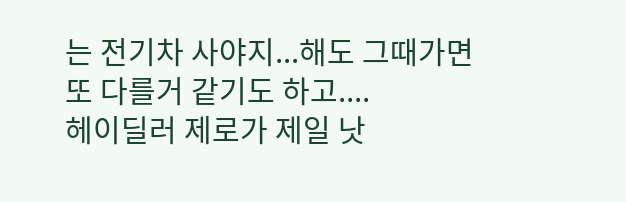는 전기차 사야지...해도 그때가면 또 다를거 같기도 하고....
헤이딜러 제로가 제일 낫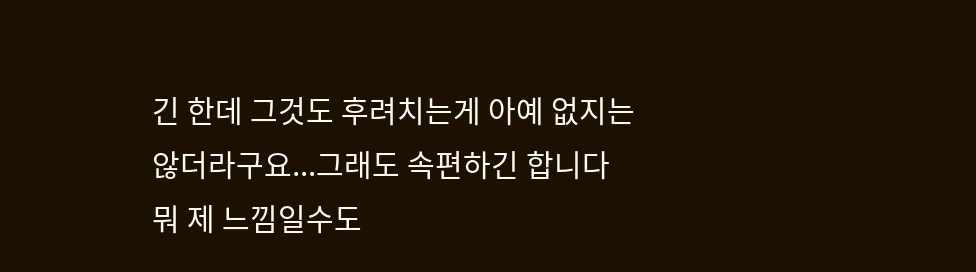긴 한데 그것도 후려치는게 아예 없지는 않더라구요...그래도 속편하긴 합니다
뭐 제 느낌일수도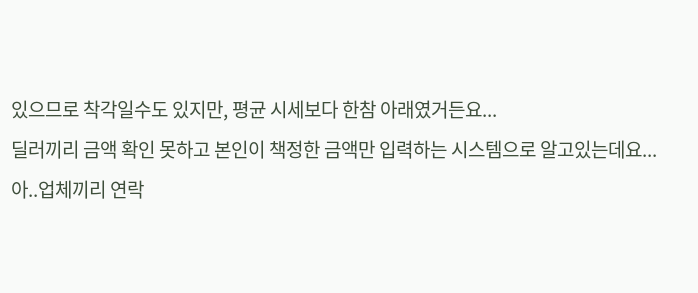있으므로 착각일수도 있지만, 평균 시세보다 한참 아래였거든요...
딜러끼리 금액 확인 못하고 본인이 책정한 금액만 입력하는 시스템으로 알고있는데요...
아..업체끼리 연락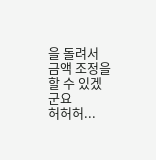을 돌려서 금액 조정을 할 수 있겠군요
허허허...